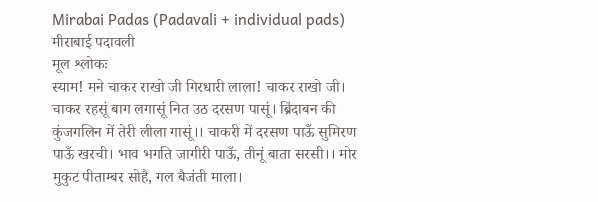Mirabai Padas (Padavali + individual pads)
मीराबाई पदावली
मूल श्लोकः
स्याम! मने चाकर राखो जी गिरधारी लाला! चाकर राखो जी। चाकर रहसूं बाग लगासूं नित उठ दरसण पासूं। ब्रिंदाबन की कुंजगलिन में तेरी लीला गासूं।। चाकरी में दरसण पाऊँ सुमिरण पाऊँ खरची। भाव भगति जागीरी पाऊँ, तीनूं बाता सरसी।। मोर मुकुट पीताम्बर सोहै, गल बैजंती माला।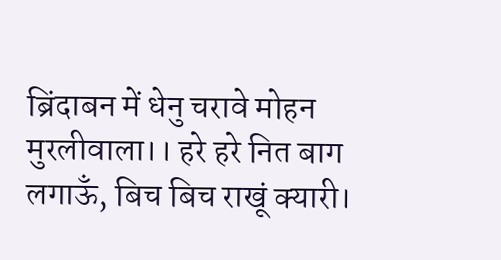ब्रिंदाबन में धेनु चरावे मोहन मुरलीवाला।। हरे हरे नित बाग लगाऊँ, बिच बिच राखूं क्यारी।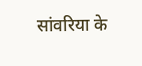सांवरिया के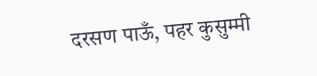दरसण पाऊँ, पहर कुसुम्मी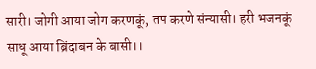सारी। जोगी आया जोग करणकूं, तप करणे संन्यासी। हरी भजनकूं साधू आया ब्रिंदाबन के बासी।।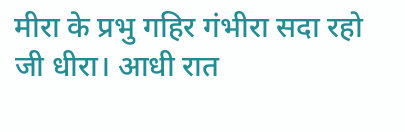मीरा के प्रभु गहिर गंभीरा सदा रहो जी धीरा। आधी रात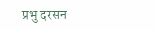प्रभु दरसन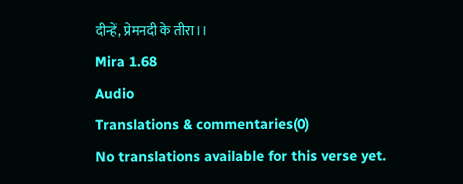दीन्हें, प्रेमनदी के तीरा।।
Mira 1.68
Audio
Translations & commentaries(0)
No translations available for this verse yet.